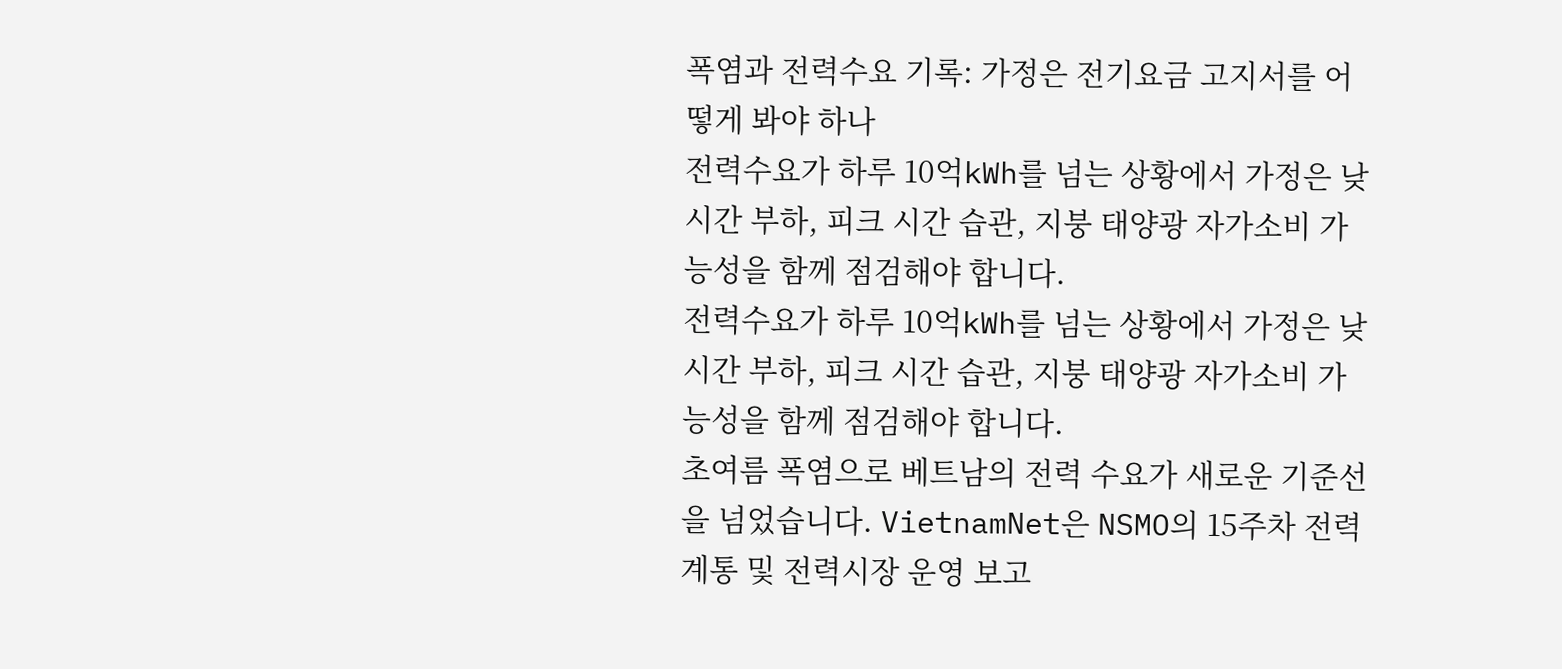폭염과 전력수요 기록: 가정은 전기요금 고지서를 어떻게 봐야 하나
전력수요가 하루 10억kWh를 넘는 상황에서 가정은 낮 시간 부하, 피크 시간 습관, 지붕 태양광 자가소비 가능성을 함께 점검해야 합니다.
전력수요가 하루 10억kWh를 넘는 상황에서 가정은 낮 시간 부하, 피크 시간 습관, 지붕 태양광 자가소비 가능성을 함께 점검해야 합니다.
초여름 폭염으로 베트남의 전력 수요가 새로운 기준선을 넘었습니다. VietnamNet은 NSMO의 15주차 전력계통 및 전력시장 운영 보고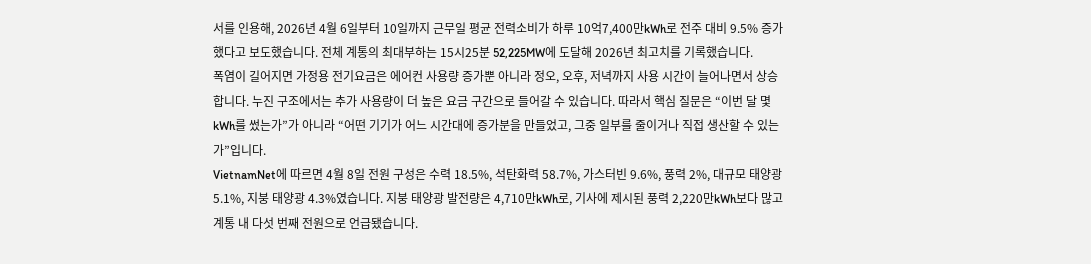서를 인용해, 2026년 4월 6일부터 10일까지 근무일 평균 전력소비가 하루 10억7,400만kWh로 전주 대비 9.5% 증가했다고 보도했습니다. 전체 계통의 최대부하는 15시25분 52,225MW에 도달해 2026년 최고치를 기록했습니다.
폭염이 길어지면 가정용 전기요금은 에어컨 사용량 증가뿐 아니라 정오, 오후, 저녁까지 사용 시간이 늘어나면서 상승합니다. 누진 구조에서는 추가 사용량이 더 높은 요금 구간으로 들어갈 수 있습니다. 따라서 핵심 질문은 “이번 달 몇 kWh를 썼는가”가 아니라 “어떤 기기가 어느 시간대에 증가분을 만들었고, 그중 일부를 줄이거나 직접 생산할 수 있는가”입니다.
VietnamNet에 따르면 4월 8일 전원 구성은 수력 18.5%, 석탄화력 58.7%, 가스터빈 9.6%, 풍력 2%, 대규모 태양광 5.1%, 지붕 태양광 4.3%였습니다. 지붕 태양광 발전량은 4,710만kWh로, 기사에 제시된 풍력 2,220만kWh보다 많고 계통 내 다섯 번째 전원으로 언급됐습니다.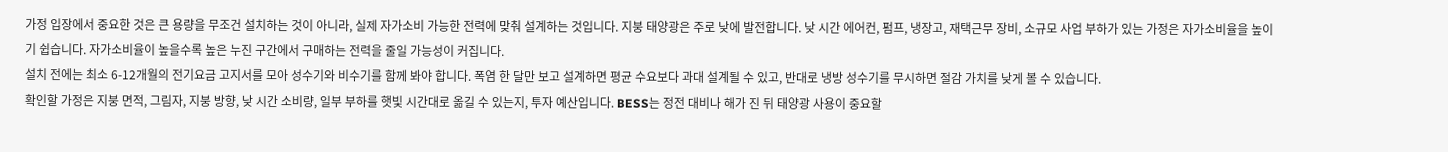가정 입장에서 중요한 것은 큰 용량을 무조건 설치하는 것이 아니라, 실제 자가소비 가능한 전력에 맞춰 설계하는 것입니다. 지붕 태양광은 주로 낮에 발전합니다. 낮 시간 에어컨, 펌프, 냉장고, 재택근무 장비, 소규모 사업 부하가 있는 가정은 자가소비율을 높이기 쉽습니다. 자가소비율이 높을수록 높은 누진 구간에서 구매하는 전력을 줄일 가능성이 커집니다.
설치 전에는 최소 6-12개월의 전기요금 고지서를 모아 성수기와 비수기를 함께 봐야 합니다. 폭염 한 달만 보고 설계하면 평균 수요보다 과대 설계될 수 있고, 반대로 냉방 성수기를 무시하면 절감 가치를 낮게 볼 수 있습니다.
확인할 가정은 지붕 면적, 그림자, 지붕 방향, 낮 시간 소비량, 일부 부하를 햇빛 시간대로 옮길 수 있는지, 투자 예산입니다. BESS는 정전 대비나 해가 진 뒤 태양광 사용이 중요할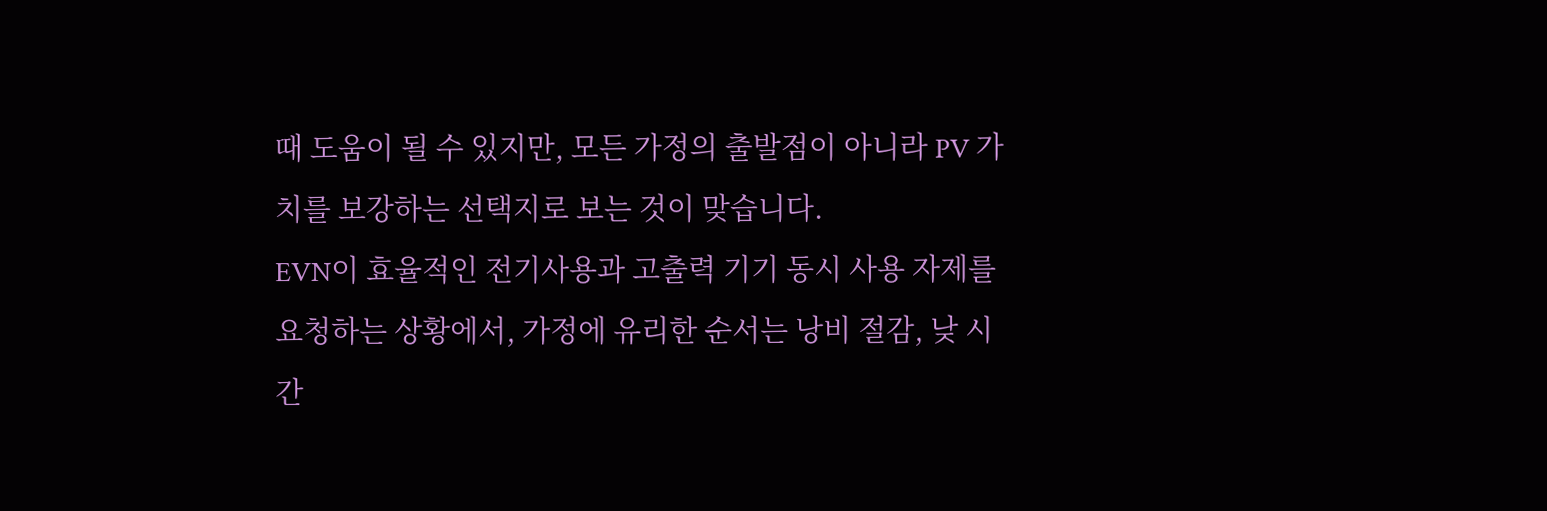때 도움이 될 수 있지만, 모든 가정의 출발점이 아니라 PV 가치를 보강하는 선택지로 보는 것이 맞습니다.
EVN이 효율적인 전기사용과 고출력 기기 동시 사용 자제를 요청하는 상황에서, 가정에 유리한 순서는 낭비 절감, 낮 시간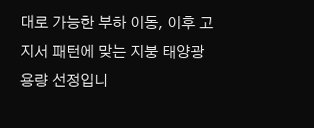대로 가능한 부하 이동, 이후 고지서 패턴에 맞는 지붕 태양광 용량 선정입니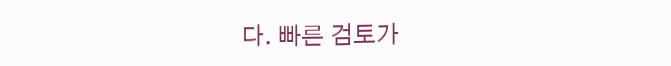다. 빠른 검토가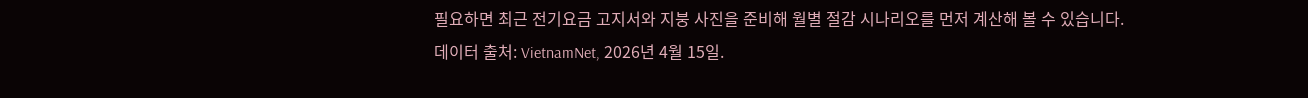필요하면 최근 전기요금 고지서와 지붕 사진을 준비해 월별 절감 시나리오를 먼저 계산해 볼 수 있습니다.
데이터 출처: VietnamNet, 2026년 4월 15일.